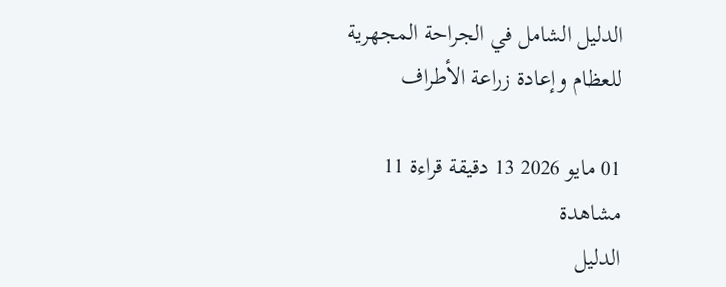الدليل الشامل في الجراحة المجهرية للعظام وإعادة زراعة الأطراف

01 مايو 2026 13 دقيقة قراءة 11 مشاهدة
الدليل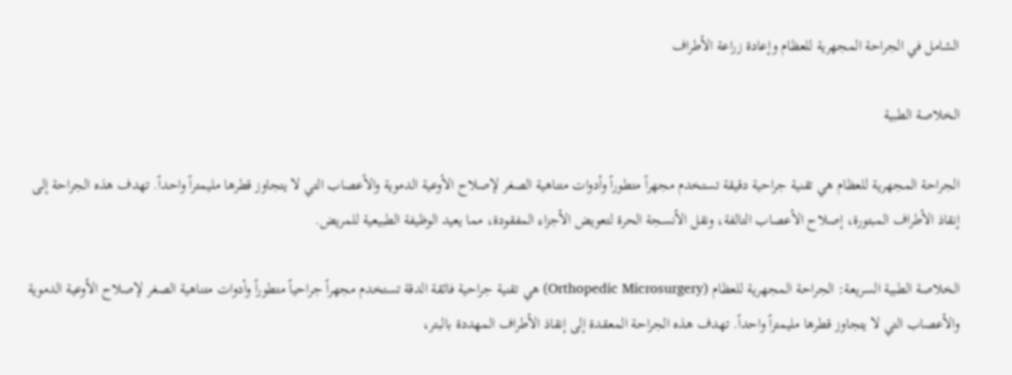الشامل في الجراحة المجهرية للعظام وإعادة زراعة الأطراف

الخلاصة الطبية

الجراحة المجهرية للعظام هي تقنية جراحية دقيقة تستخدم مجهراً متطوراً وأدوات متناهية الصغر لإصلاح الأوعية الدموية والأعصاب التي لا يتجاوز قطرها مليمتراً واحداً. تهدف هذه الجراحة إلى إنقاذ الأطراف المبتورة، إصلاح الأعصاب التالفة، ونقل الأنسجة الحرة لتعويض الأجزاء المفقودة، مما يعيد الوظيفة الطبيعية للمريض.

الخلاصة الطبية السريعة: الجراحة المجهرية للعظام (Orthopedic Microsurgery) هي تقنية جراحية فائقة الدقة تستخدم مجهراً جراحياً متطوراً وأدوات متناهية الصغر لإصلاح الأوعية الدموية والأعصاب التي لا يتجاوز قطرها مليمتراً واحداً. تهدف هذه الجراحة المعقدة إلى إنقاذ الأطراف المهددة بالبتر،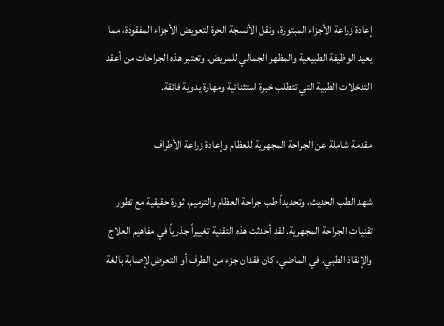إعادة زراعة الأجزاء المبتورة، ونقل الأنسجة الحرة لتعويض الأجزاء المفقودة، مما يعيد الوظيفة الطبيعية والمظهر الجمالي للمريض. وتعتبر هذه الجراحات من أعقد التدخلات الطبية التي تتطلب خبرة استثنائية ومهارة يدوية فائقة.

مقدمة شاملة عن الجراحة المجهرية للعظام وإعادة زراعة الأطراف

شهد الطب الحديث، وتحديداً طب جراحة العظام والترميم، ثورة حقيقية مع تطور تقنيات الجراحة المجهرية. لقد أحدثت هذه التقنية تغييراً جذرياً في مفاهيم العلاج والإنقاذ الطبي. في الماضي، كان فقدان جزء من الطرف أو التعرض لإصابة بالغة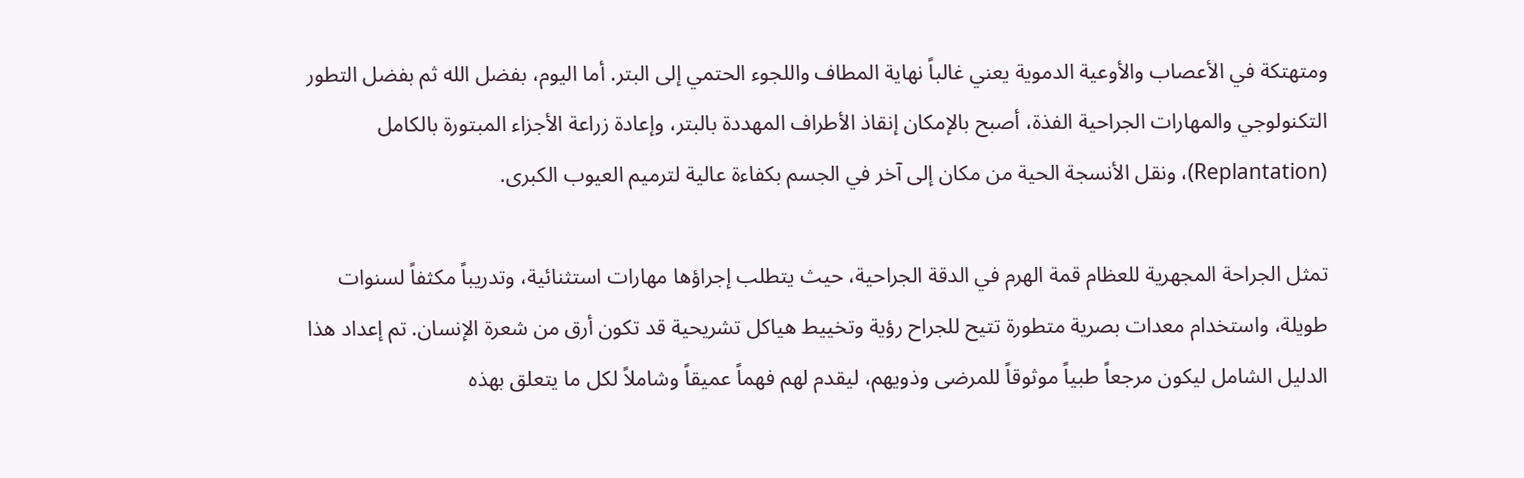ومتهتكة في الأعصاب والأوعية الدموية يعني غالباً نهاية المطاف واللجوء الحتمي إلى البتر. أما اليوم، بفضل الله ثم بفضل التطور التكنولوجي والمهارات الجراحية الفذة، أصبح بالإمكان إنقاذ الأطراف المهددة بالبتر، وإعادة زراعة الأجزاء المبتورة بالكامل (Replantation)، ونقل الأنسجة الحية من مكان إلى آخر في الجسم بكفاءة عالية لترميم العيوب الكبرى.

تمثل الجراحة المجهرية للعظام قمة الهرم في الدقة الجراحية، حيث يتطلب إجراؤها مهارات استثنائية، وتدريباً مكثفاً لسنوات طويلة، واستخدام معدات بصرية متطورة تتيح للجراح رؤية وتخييط هياكل تشريحية قد تكون أرق من شعرة الإنسان. تم إعداد هذا الدليل الشامل ليكون مرجعاً طبياً موثوقاً للمرضى وذويهم، ليقدم لهم فهماً عميقاً وشاملاً لكل ما يتعلق بهذه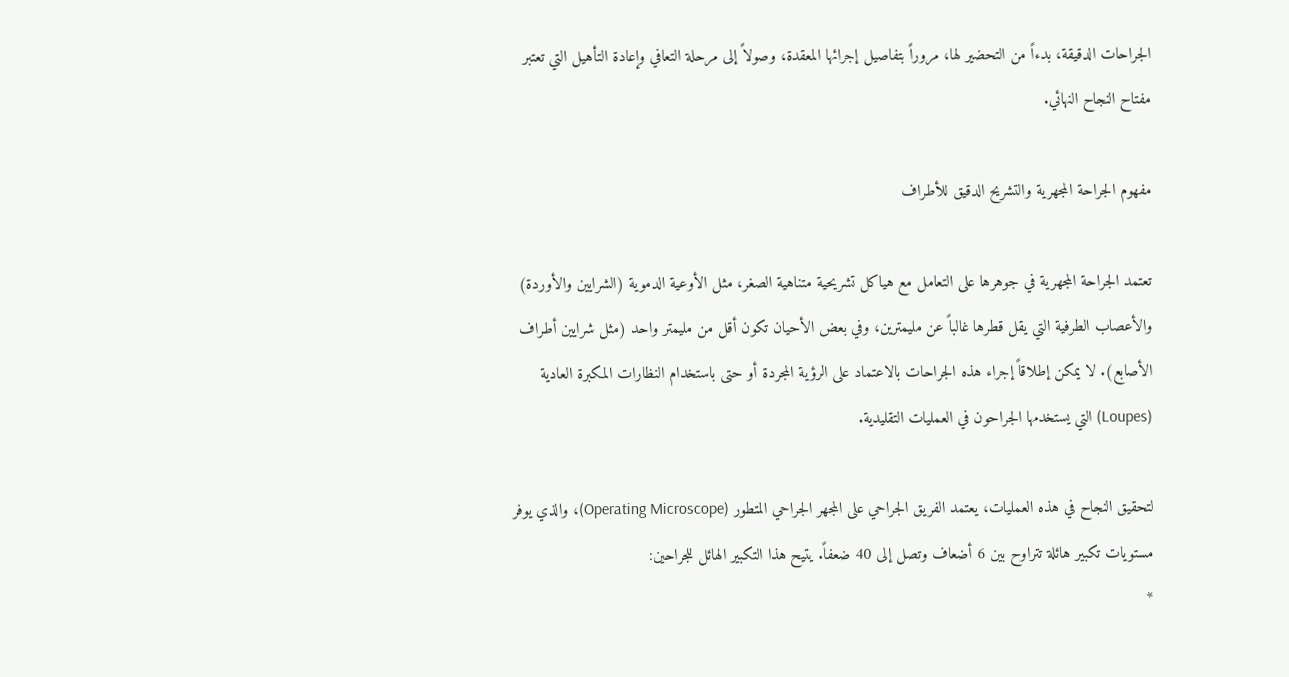الجراحات الدقيقة، بدءاً من التحضير لها، مروراً بتفاصيل إجرائها المعقدة، وصولاً إلى مرحلة التعافي وإعادة التأهيل التي تعتبر مفتاح النجاح النهائي.

مفهوم الجراحة المجهرية والتشريح الدقيق للأطراف

تعتمد الجراحة المجهرية في جوهرها على التعامل مع هياكل تشريحية متناهية الصغر، مثل الأوعية الدموية (الشرايين والأوردة) والأعصاب الطرفية التي يقل قطرها غالباً عن مليمترين، وفي بعض الأحيان تكون أقل من مليمتر واحد (مثل شرايين أطراف الأصابع). لا يمكن إطلاقاً إجراء هذه الجراحات بالاعتماد على الرؤية المجردة أو حتى باستخدام النظارات المكبرة العادية (Loupes) التي يستخدمها الجراحون في العمليات التقليدية.

لتحقيق النجاح في هذه العمليات، يعتمد الفريق الجراحي على المجهر الجراحي المتطور (Operating Microscope)، والذي يوفر مستويات تكبير هائلة تتراوح بين 6 أضعاف وتصل إلى 40 ضعفاً. يتيح هذا التكبير الهائل للجراحين:
*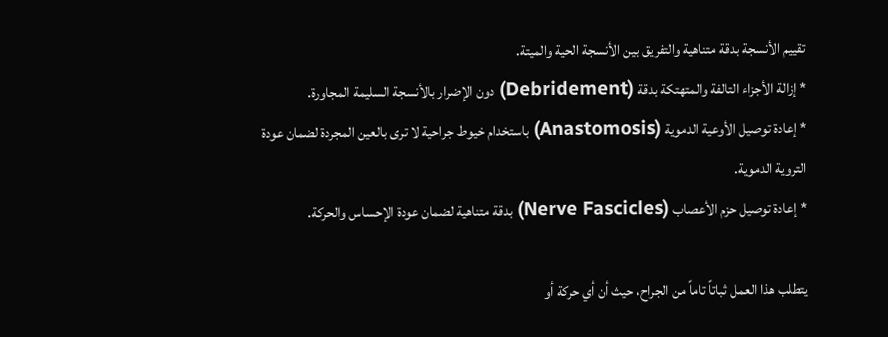تقييم الأنسجة بدقة متناهية والتفريق بين الأنسجة الحية والميتة.
* إزالة الأجزاء التالفة والمتهتكة بدقة (Debridement) دون الإضرار بالأنسجة السليمة المجاورة.
* إعادة توصيل الأوعية الدموية (Anastomosis) باستخدام خيوط جراحية لا ترى بالعين المجردة لضمان عودة التروية الدموية.
* إعادة توصيل حزم الأعصاب (Nerve Fascicles) بدقة متناهية لضمان عودة الإحساس والحركة.

يتطلب هذا العمل ثباتاً تاماً من الجراح، حيث أن أي حركة أو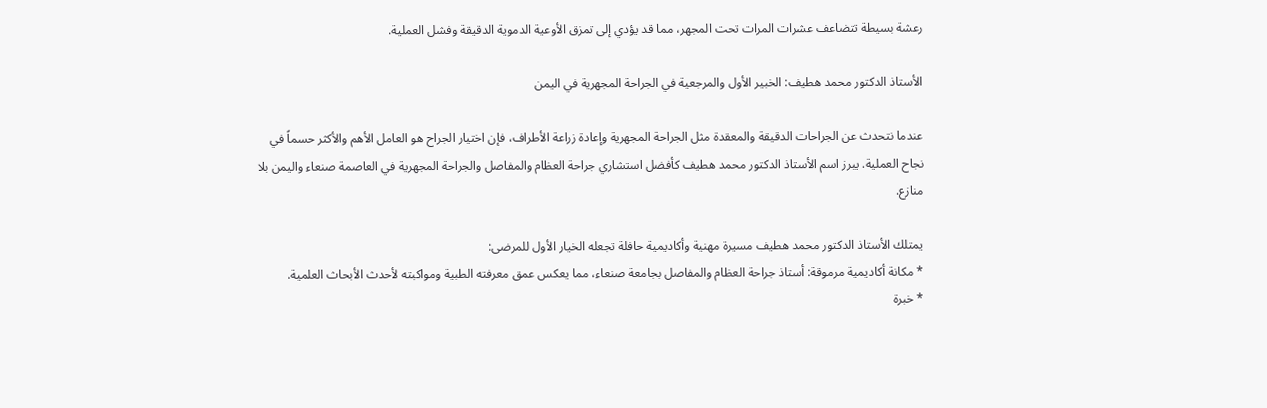رعشة بسيطة تتضاعف عشرات المرات تحت المجهر، مما قد يؤدي إلى تمزق الأوعية الدموية الدقيقة وفشل العملية.

الأستاذ الدكتور محمد هطيف: الخبير الأول والمرجعية في الجراحة المجهرية في اليمن

عندما نتحدث عن الجراحات الدقيقة والمعقدة مثل الجراحة المجهرية وإعادة زراعة الأطراف، فإن اختيار الجراح هو العامل الأهم والأكثر حسماً في نجاح العملية. يبرز اسم الأستاذ الدكتور محمد هطيف كأفضل استشاري جراحة العظام والمفاصل والجراحة المجهرية في العاصمة صنعاء واليمن بلا منازع.

يمتلك الأستاذ الدكتور محمد هطيف مسيرة مهنية وأكاديمية حافلة تجعله الخيار الأول للمرضى:
* مكانة أكاديمية مرموقة: أستاذ جراحة العظام والمفاصل بجامعة صنعاء، مما يعكس عمق معرفته الطبية ومواكبته لأحدث الأبحاث العلمية.
* خبرة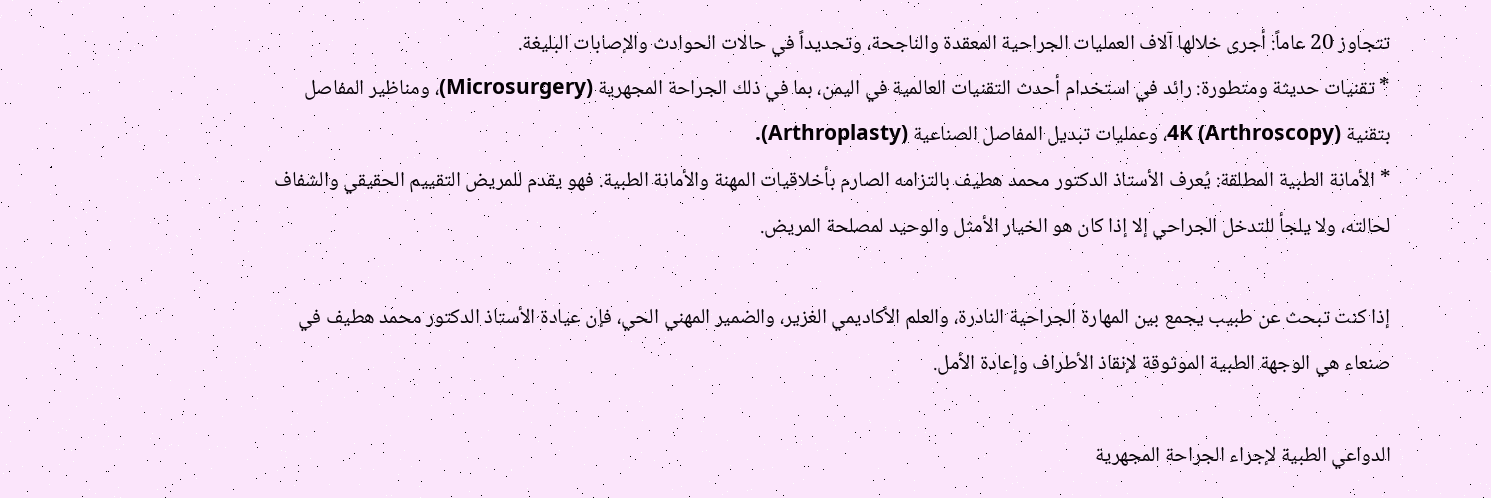تتجاوز 20 عاماً: أجرى خلالها آلاف العمليات الجراحية المعقدة والناجحة، وتحديداً في حالات الحوادث والإصابات البليغة.
* تقنيات حديثة ومتطورة: رائد في استخدام أحدث التقنيات العالمية في اليمن، بما في ذلك الجراحة المجهرية (Microsurgery)، ومناظير المفاصل بتقنية 4K (Arthroscopy)، وعمليات تبديل المفاصل الصناعية (Arthroplasty).
* الأمانة الطبية المطلقة: يُعرف الأستاذ الدكتور محمد هطيف بالتزامه الصارم بأخلاقيات المهنة والأمانة الطبية. فهو يقدم للمريض التقييم الحقيقي والشفاف لحالته، ولا يلجأ للتدخل الجراحي إلا إذا كان هو الخيار الأمثل والوحيد لمصلحة المريض.

إذا كنت تبحث عن طبيب يجمع بين المهارة الجراحية النادرة، والعلم الأكاديمي الغزير، والضمير المهني الحي، فإن عيادة الأستاذ الدكتور محمد هطيف في صنعاء هي الوجهة الطبية الموثوقة لإنقاذ الأطراف وإعادة الأمل.

الدواعي الطبية لإجراء الجراحة المجهرية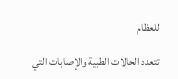للعظام

تتعدد الحالات الطبية والإصابات التي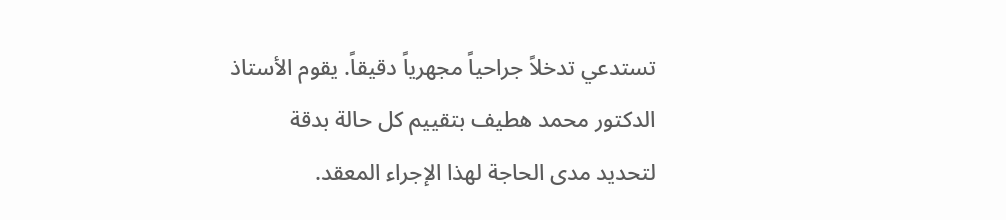تستدعي تدخلاً جراحياً مجهرياً دقيقاً. يقوم الأستاذ الدكتور محمد هطيف بتقييم كل حالة بدقة لتحديد مدى الحاجة لهذا الإجراء المعقد.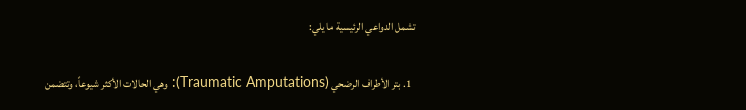تشمل الدواعي الرئيسية ما يلي:

  1. بتر الأطراف الرضحي (Traumatic Amputations): وهي الحالات الأكثر شيوعاً، وتتضمن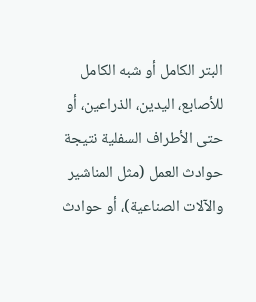البتر الكامل أو شبه الكامل للأصابع، اليدين، الذراعين، أو حتى الأطراف السفلية نتيجة حوادث العمل (مثل المناشير والآلات الصناعية)، أو حوادث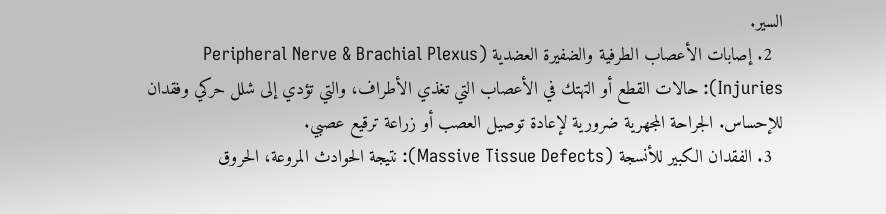السير.
  2. إصابات الأعصاب الطرفية والضفيرة العضدية (Peripheral Nerve & Brachial Plexus Injuries): حالات القطع أو التهتك في الأعصاب التي تغذي الأطراف، والتي تؤدي إلى شلل حركي وفقدان للإحساس. الجراحة المجهرية ضرورية لإعادة توصيل العصب أو زراعة ترقيع عصبي.
  3. الفقدان الكبير للأنسجة (Massive Tissue Defects): نتيجة الحوادث المروعة، الحروق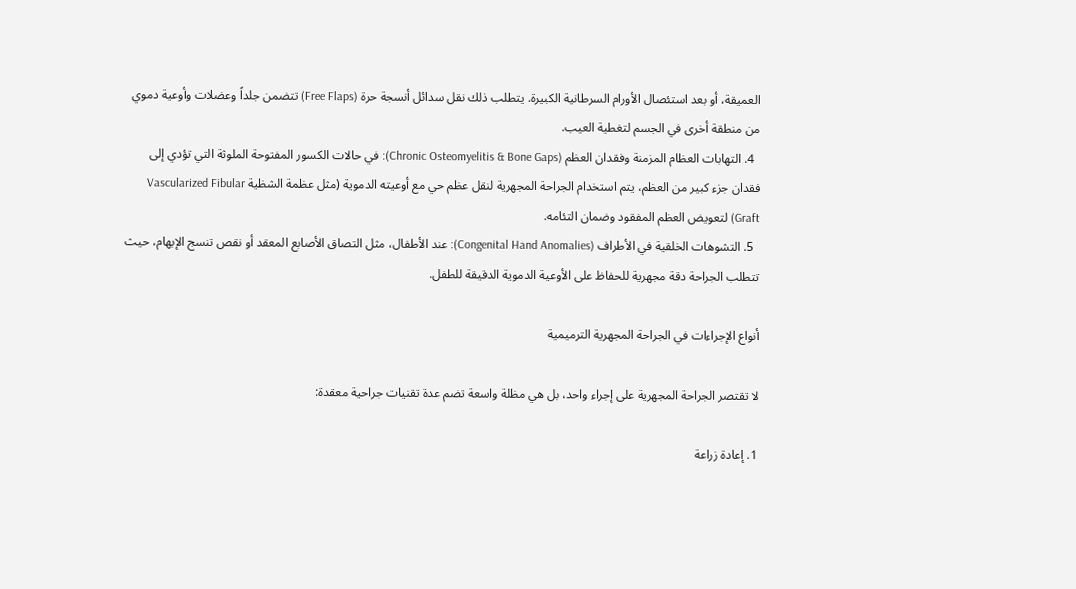العميقة، أو بعد استئصال الأورام السرطانية الكبيرة. يتطلب ذلك نقل سدائل أنسجة حرة (Free Flaps) تتضمن جلداً وعضلات وأوعية دموي من منطقة أخرى في الجسم لتغطية العيب.
  4. التهابات العظام المزمنة وفقدان العظم (Chronic Osteomyelitis & Bone Gaps): في حالات الكسور المفتوحة الملوثة التي تؤدي إلى فقدان جزء كبير من العظم، يتم استخدام الجراحة المجهرية لنقل عظم حي مع أوعيته الدموية (مثل عظمة الشظية Vascularized Fibular Graft) لتعويض العظم المفقود وضمان التئامه.
  5. التشوهات الخلقية في الأطراف (Congenital Hand Anomalies): عند الأطفال، مثل التصاق الأصابع المعقد أو نقص تنسج الإبهام، حيث تتطلب الجراحة دقة مجهرية للحفاظ على الأوعية الدموية الدقيقة للطفل.

أنواع الإجراءات في الجراحة المجهرية الترميمية

لا تقتصر الجراحة المجهرية على إجراء واحد، بل هي مظلة واسعة تضم عدة تقنيات جراحية معقدة:

1. إعادة زراعة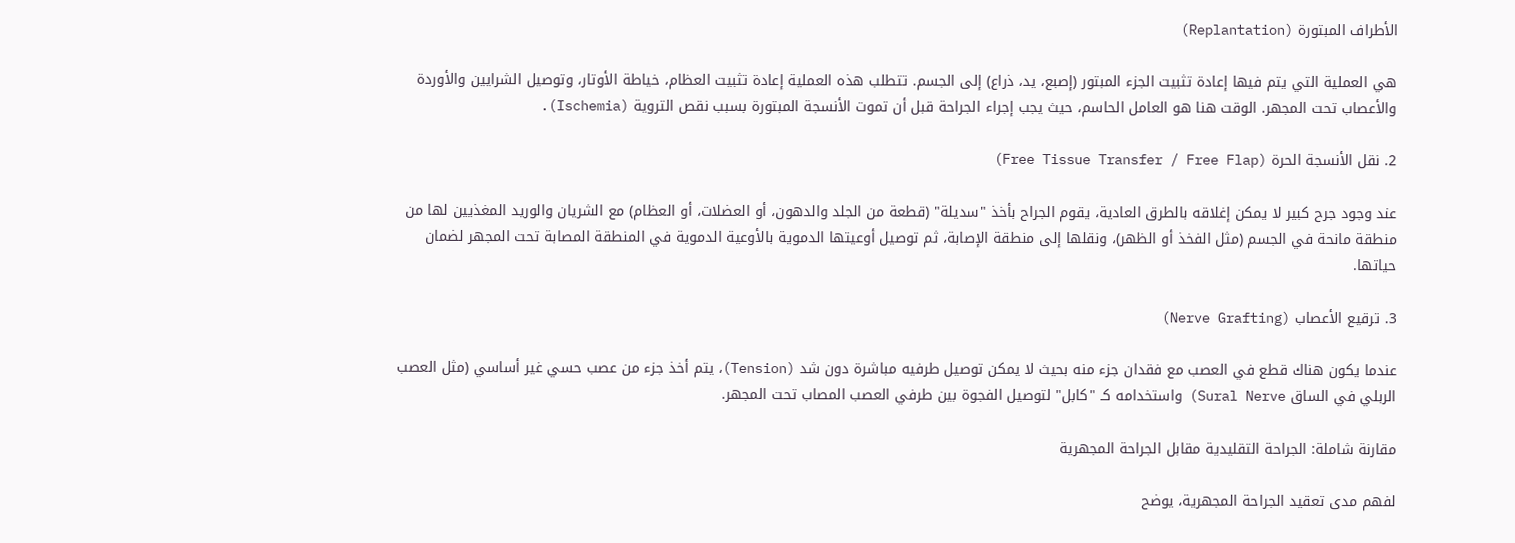الأطراف المبتورة (Replantation)

هي العملية التي يتم فيها إعادة تثبيت الجزء المبتور (إصبع، يد، ذراع) إلى الجسم. تتطلب هذه العملية إعادة تثبيت العظام، خياطة الأوتار، وتوصيل الشرايين والأوردة والأعصاب تحت المجهر. الوقت هنا هو العامل الحاسم، حيث يجب إجراء الجراحة قبل أن تموت الأنسجة المبتورة بسبب نقص التروية (Ischemia).

2. نقل الأنسجة الحرة (Free Tissue Transfer / Free Flap)

عند وجود جرح كبير لا يمكن إغلاقه بالطرق العادية، يقوم الجراح بأخذ "سديلة" (قطعة من الجلد والدهون، أو العضلات، أو العظام) مع الشريان والوريد المغذيين لها من منطقة مانحة في الجسم (مثل الفخذ أو الظهر)، ونقلها إلى منطقة الإصابة، ثم توصيل أوعيتها الدموية بالأوعية الدموية في المنطقة المصابة تحت المجهر لضمان حياتها.

3. ترقيع الأعصاب (Nerve Grafting)

عندما يكون هناك قطع في العصب مع فقدان جزء منه بحيث لا يمكن توصيل طرفيه مباشرة دون شد (Tension)، يتم أخذ جزء من عصب حسي غير أساسي (مثل العصب الربلي في الساق Sural Nerve) واستخدامه كـ "كابل" لتوصيل الفجوة بين طرفي العصب المصاب تحت المجهر.

مقارنة شاملة: الجراحة التقليدية مقابل الجراحة المجهرية

لفهم مدى تعقيد الجراحة المجهرية، يوضح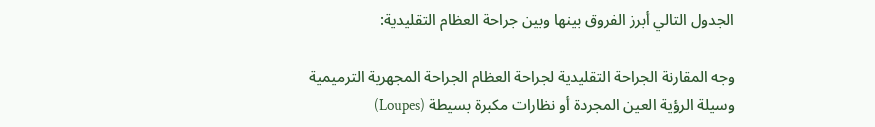الجدول التالي أبرز الفروق بينها وبين جراحة العظام التقليدية:

وجه المقارنة الجراحة التقليدية لجراحة العظام الجراحة المجهرية الترميمية
وسيلة الرؤية العين المجردة أو نظارات مكبرة بسيطة (Loupes)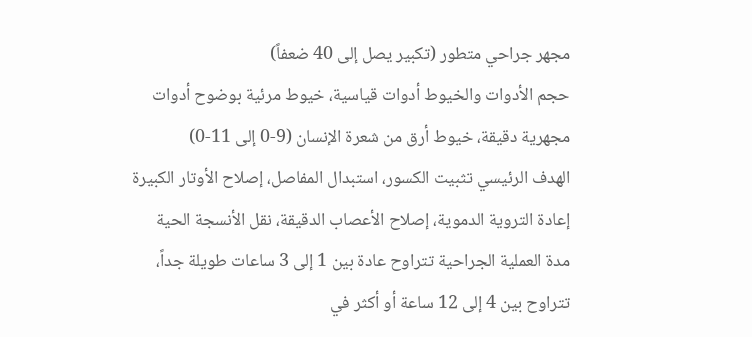مجهر جراحي متطور (تكبير يصل إلى 40 ضعفاً)
حجم الأدوات والخيوط أدوات قياسية، خيوط مرئية بوضوح أدوات مجهرية دقيقة، خيوط أرق من شعرة الإنسان (9-0 إلى 11-0)
الهدف الرئيسي تثبيت الكسور، استبدال المفاصل، إصلاح الأوتار الكبيرة إعادة التروية الدموية، إصلاح الأعصاب الدقيقة، نقل الأنسجة الحية
مدة العملية الجراحية تتراوح عادة بين 1 إلى 3 ساعات طويلة جداً، تتراوح بين 4 إلى 12 ساعة أو أكثر في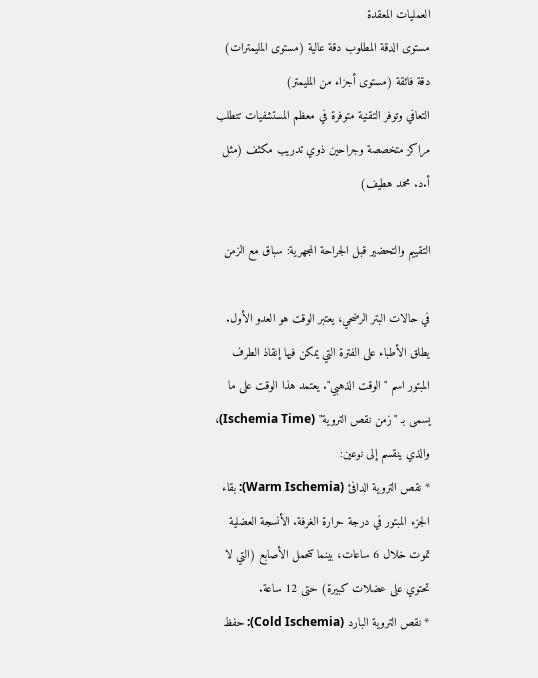العمليات المعقدة
مستوى الدقة المطلوب دقة عالية (مستوى المليمترات) دقة فائقة (مستوى أجزاء من المليمتر)
التعافي وتوفر التقنية متوفرة في معظم المستشفيات تتطلب مراكز متخصصة وجراحين ذوي تدريب مكثف (مثل أ.د. محمد هطيف)

التقييم والتحضير قبل الجراحة المجهرية: سباق مع الزمن

في حالات البتر الرضحي، يعتبر الوقت هو العدو الأول. يطلق الأطباء على الفترة التي يمكن فيها إنقاذ الطرف المبتور اسم "الوقت الذهبي". يعتمد هذا الوقت على ما يسمى بـ "زمن نقص التروية" (Ischemia Time)، والذي ينقسم إلى نوعين:
* نقص التروية الدافئ (Warm Ischemia): بقاء الجزء المبتور في درجة حرارة الغرفة. الأنسجة العضلية تموت خلال 6 ساعات، بينما تتحمل الأصابع (التي لا تحتوي على عضلات كبيرة) حتى 12 ساعة.
* نقص التروية البارد (Cold Ischemia): حفظ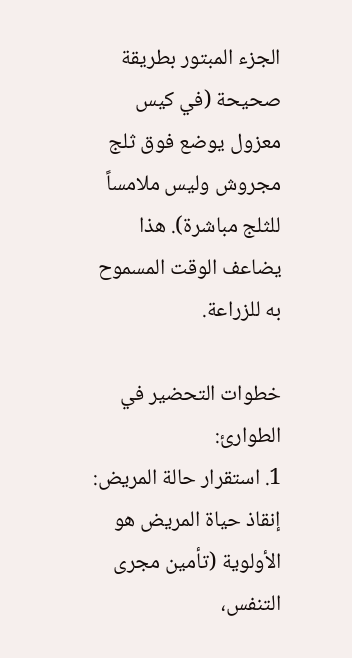الجزء المبتور بطريقة صحيحة (في كيس معزول يوضع فوق ثلج مجروش وليس ملامساً للثلج مباشرة). هذا يضاعف الوقت المسموح به للزراعة.

خطوات التحضير في الطوارئ:
1. استقرار حالة المريض: إنقاذ حياة المريض هو الأولوية (تأمين مجرى التنفس،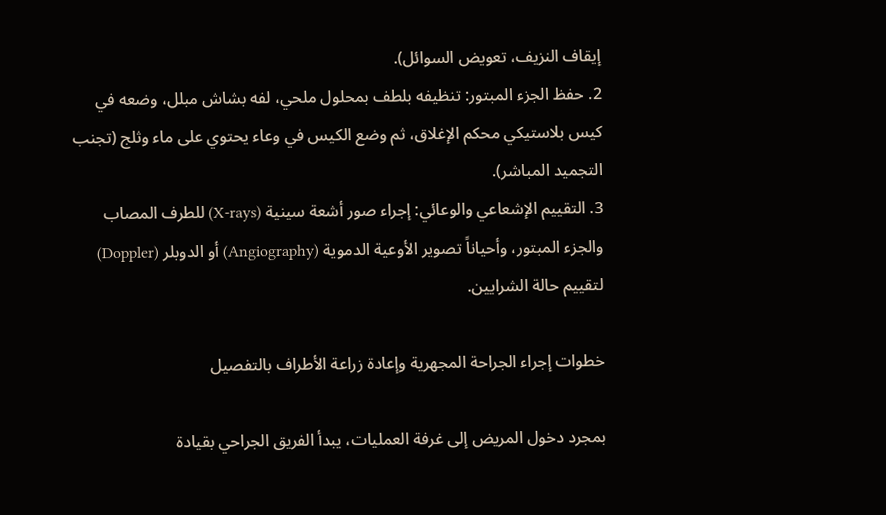إيقاف النزيف، تعويض السوائل).
2. حفظ الجزء المبتور: تنظيفه بلطف بمحلول ملحي، لفه بشاش مبلل، وضعه في كيس بلاستيكي محكم الإغلاق، ثم وضع الكيس في وعاء يحتوي على ماء وثلج (تجنب التجميد المباشر).
3. التقييم الإشعاعي والوعائي: إجراء صور أشعة سينية (X-rays) للطرف المصاب والجزء المبتور، وأحياناً تصوير الأوعية الدموية (Angiography) أو الدوبلر (Doppler) لتقييم حالة الشرايين.

خطوات إجراء الجراحة المجهرية وإعادة زراعة الأطراف بالتفصيل

بمجرد دخول المريض إلى غرفة العمليات، يبدأ الفريق الجراحي بقيادة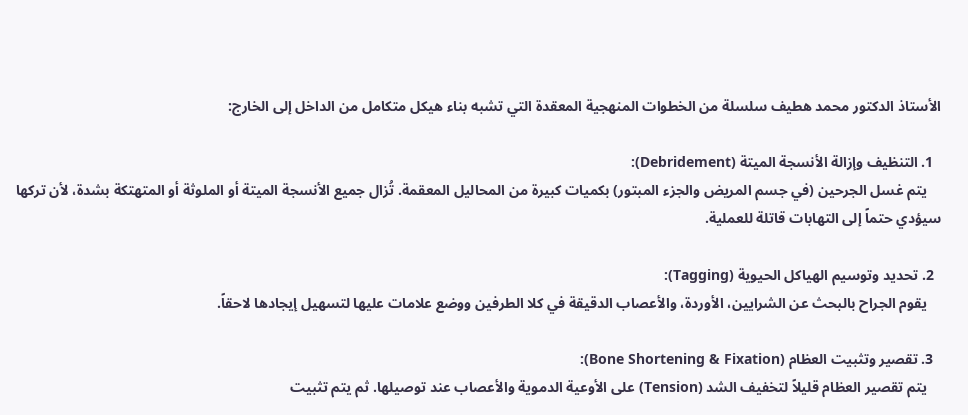الأستاذ الدكتور محمد هطيف سلسلة من الخطوات المنهجية المعقدة التي تشبه بناء هيكل متكامل من الداخل إلى الخارج:

  1. التنظيف وإزالة الأنسجة الميتة (Debridement):
    يتم غسل الجرحين (في جسم المريض والجزء المبتور) بكميات كبيرة من المحاليل المعقمة. تُزال جميع الأنسجة الميتة أو الملوثة أو المتهتكة بشدة، لأن تركها سيؤدي حتماً إلى التهابات قاتلة للعملية.

  2. تحديد وتوسيم الهياكل الحيوية (Tagging):
    يقوم الجراح بالبحث عن الشرايين، الأوردة، والأعصاب الدقيقة في كلا الطرفين ووضع علامات عليها لتسهيل إيجادها لاحقاً.

  3. تقصير وتثبيت العظام (Bone Shortening & Fixation):
    يتم تقصير العظام قليلاً لتخفيف الشد (Tension) على الأوعية الدموية والأعصاب عند توصيلها. ثم يتم تثبيت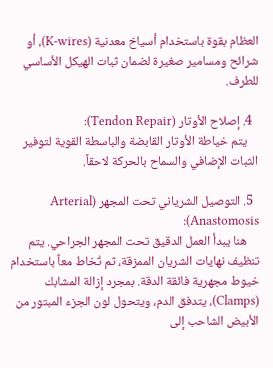العظام بقوة باستخدام أسياخ معدنية (K-wires)، أو شرائح ومسامير صغيرة لضمان ثبات الهيكل الأساسي للطرف.

  4. إصلاح الأوتار (Tendon Repair):
    يتم خياطة الأوتار القابضة والباسطة القوية لتوفير الثبات الإضافي والسماح بالحركة لاحقاً.

  5. التوصيل الشرياني تحت المجهر (Arterial Anastomosis):
    هنا يبدأ العمل الدقيق تحت المجهر الجراحي. يتم تنظيف نهايات الشريان الممزقة، ثم تُخاط معاً باستخدام خيوط مجهرية فائقة الدقة. بمجرد إزالة المشابك (Clamps)، يتدفق الدم، ويتحول لون الجزء المبتور من الأبيض الشاحب إلى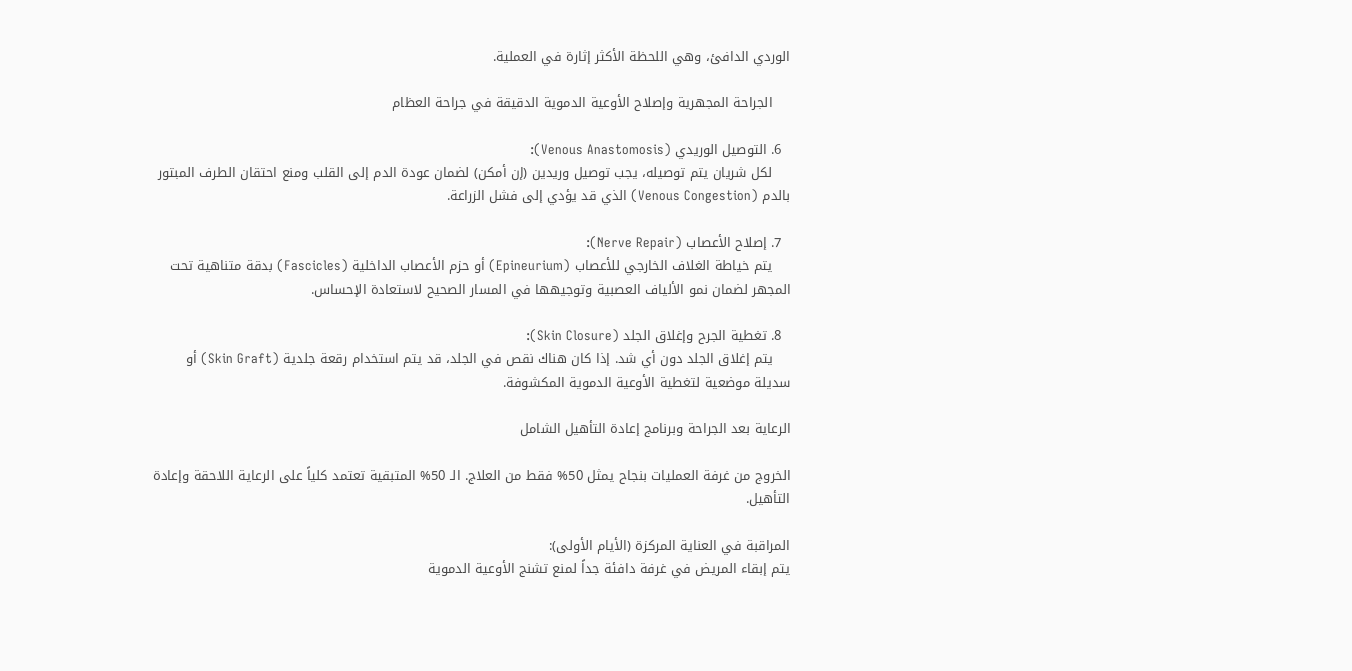الوردي الدافئ، وهي اللحظة الأكثر إثارة في العملية.

    الجراحة المجهرية وإصلاح الأوعية الدموية الدقيقة في جراحة العظام

  6. التوصيل الوريدي (Venous Anastomosis):
    لكل شريان يتم توصيله، يجب توصيل وريدين (إن أمكن) لضمان عودة الدم إلى القلب ومنع احتقان الطرف المبتور بالدم (Venous Congestion) الذي قد يؤدي إلى فشل الزراعة.

  7. إصلاح الأعصاب (Nerve Repair):
    يتم خياطة الغلاف الخارجي للأعصاب (Epineurium) أو حزم الأعصاب الداخلية (Fascicles) بدقة متناهية تحت المجهر لضمان نمو الألياف العصبية وتوجيهها في المسار الصحيح لاستعادة الإحساس.

  8. تغطية الجرح وإغلاق الجلد (Skin Closure):
    يتم إغلاق الجلد دون أي شد. إذا كان هناك نقص في الجلد، قد يتم استخدام رقعة جلدية (Skin Graft) أو سديلة موضعية لتغطية الأوعية الدموية المكشوفة.

الرعاية بعد الجراحة وبرنامج إعادة التأهيل الشامل

الخروج من غرفة العمليات بنجاح يمثل 50% فقط من العلاج. الـ 50% المتبقية تعتمد كلياً على الرعاية اللاحقة وإعادة التأهيل.

المراقبة في العناية المركزة (الأيام الأولى):
يتم إبقاء المريض في غرفة دافئة جداً لمنع تشنج الأوعية الدموية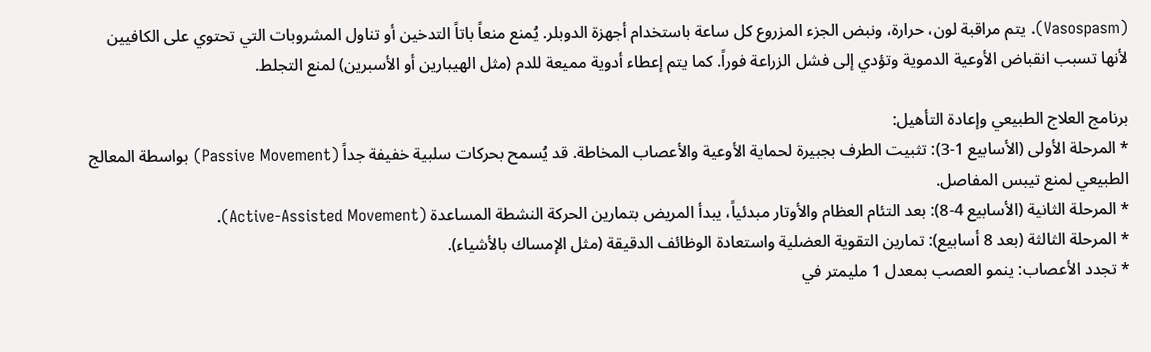(Vasospasm). يتم مراقبة لون، حرارة، ونبض الجزء المزروع كل ساعة باستخدام أجهزة الدوبلر. يُمنع منعاً باتاً التدخين أو تناول المشروبات التي تحتوي على الكافيين لأنها تسبب انقباض الأوعية الدموية وتؤدي إلى فشل الزراعة فوراً. كما يتم إعطاء أدوية مميعة للدم (مثل الهيبارين أو الأسبرين) لمنع التجلط.

برنامج العلاج الطبيعي وإعادة التأهيل:
* المرحلة الأولى (الأسابيع 1-3): تثبيت الطرف بجبيرة لحماية الأوعية والأعصاب المخاطة. قد يُسمح بحركات سلبية خفيفة جداً (Passive Movement) بواسطة المعالج الطبيعي لمنع تيبس المفاصل.
* المرحلة الثانية (الأسابيع 4-8): بعد التئام العظام والأوتار مبدئياً، يبدأ المريض بتمارين الحركة النشطة المساعدة (Active-Assisted Movement).
* المرحلة الثالثة (بعد 8 أسابيع): تمارين التقوية العضلية واستعادة الوظائف الدقيقة (مثل الإمساك بالأشياء).
* تجدد الأعصاب: ينمو العصب بمعدل 1 مليمتر في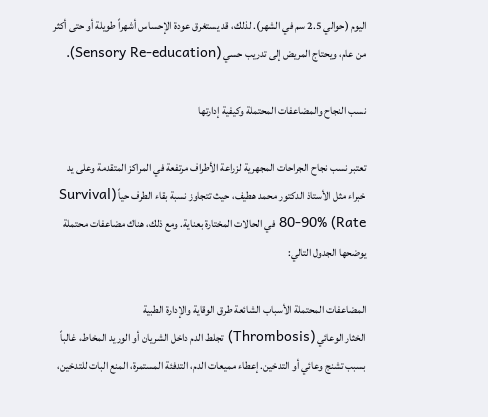اليوم (حوالي 2.5 سم في الشهر). لذلك، قد يستغرق عودة الإحساس أشهراً طويلة أو حتى أكثر من عام، ويحتاج المريض إلى تدريب حسي (Sensory Re-education).

نسب النجاح والمضاعفات المحتملة وكيفية إدارتها

تعتبر نسب نجاح الجراحات المجهرية لزراعة الأطراف مرتفعة في المراكز المتقدمة وعلى يد خبراء مثل الأستاذ الدكتور محمد هطيف، حيث تتجاوز نسبة بقاء الطرف حياً (Survival Rate) 80-90% في الحالات المختارة بعناية. ومع ذلك، هناك مضاعفات محتملة يوضحها الجدول التالي:

المضاعفات المحتملة الأسباب الشائعة طرق الوقاية والإدارة الطبية
الخثار الوعائي (Thrombosis) تجلط الدم داخل الشريان أو الوريد المخاط، غالباً بسبب تشنج وعائي أو التدخين. إعطاء مميعات الدم، التدفئة المستمرة، المنع البات للتدخين،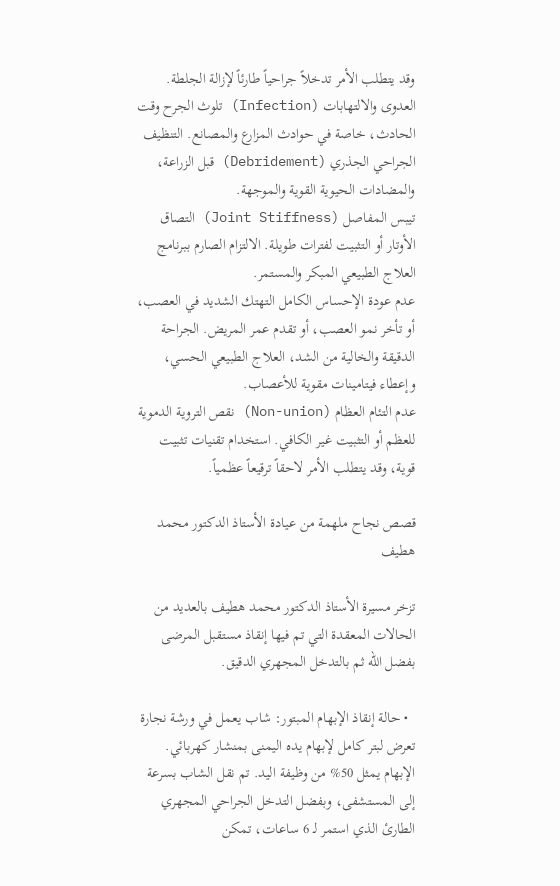وقد يتطلب الأمر تدخلاً جراحياً طارئاً لإزالة الجلطة.
العدوى والالتهابات (Infection) تلوث الجرح وقت الحادث، خاصة في حوادث المزارع والمصانع. التنظيف الجراحي الجذري (Debridement) قبل الزراعة، والمضادات الحيوية القوية والموجهة.
تيبس المفاصل (Joint Stiffness) التصاق الأوتار أو التثبيت لفترات طويلة. الالتزام الصارم ببرنامج العلاج الطبيعي المبكر والمستمر.
عدم عودة الإحساس الكامل التهتك الشديد في العصب، أو تأخر نمو العصب، أو تقدم عمر المريض. الجراحة الدقيقة والخالية من الشد، العلاج الطبيعي الحسي، وإعطاء فيتامينات مقوية للأعصاب.
عدم التئام العظام (Non-union) نقص التروية الدموية للعظم أو التثبيت غير الكافي. استخدام تقنيات تثبيت قوية، وقد يتطلب الأمر لاحقاً ترقيعاً عظمياً.

قصص نجاح ملهمة من عيادة الأستاذ الدكتور محمد هطيف

تزخر مسيرة الأستاذ الدكتور محمد هطيف بالعديد من الحالات المعقدة التي تم فيها إنقاذ مستقبل المرضى بفضل الله ثم بالتدخل المجهري الدقيق.

  • حالة إنقاذ الإبهام المبتور: شاب يعمل في ورشة نجارة تعرض لبتر كامل لإبهام يده اليمنى بمنشار كهربائي. الإبهام يمثل 50% من وظيفة اليد. تم نقل الشاب بسرعة إلى المستشفى، وبفضل التدخل الجراحي المجهري الطارئ الذي استمر لـ 6 ساعات، تمكن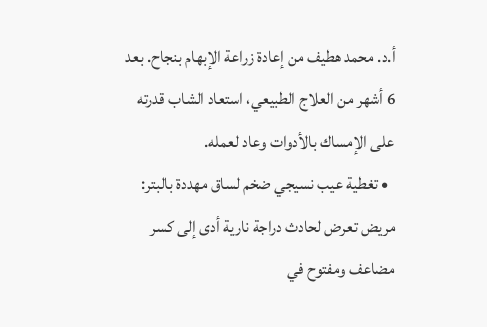أ.د. محمد هطيف من إعادة زراعة الإبهام بنجاح. بعد 6 أشهر من العلاج الطبيعي، استعاد الشاب قدرته على الإمساك بالأدوات وعاد لعمله.
  • تغطية عيب نسيجي ضخم لساق مهددة بالبتر: مريض تعرض لحادث دراجة نارية أدى إلى كسر مضاعف ومفتوح في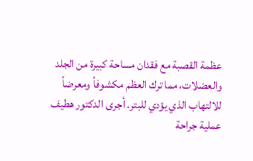عظمة القصبة مع فقدان مساحة كبيرة من الجلد والعضلات، مما ترك العظم مكشوفاً ومعرضاً للالتهاب الذي يؤدي للبتر. أجرى الدكتور هطيف عملية جراحة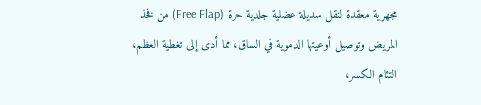مجهرية معقدة لنقل سديلة عضلية جلدية حرة (Free Flap) من فخذ المريض وتوصيل أوعيتها الدموية في الساق، مما أدى إلى تغطية العظم، التئام الكسر،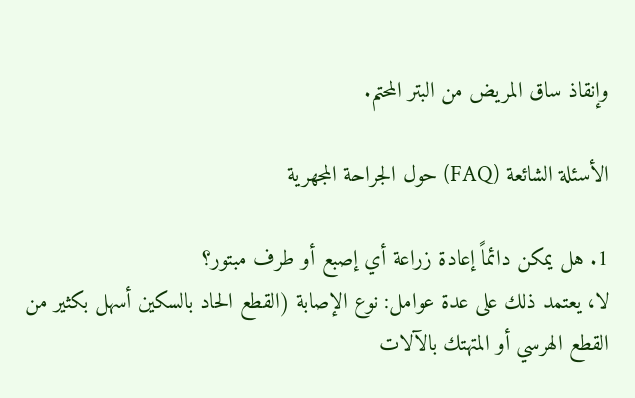وإنقاذ ساق المريض من البتر المحتم.

الأسئلة الشائعة (FAQ) حول الجراحة المجهرية

1. هل يمكن دائماً إعادة زراعة أي إصبع أو طرف مبتور؟
لا، يعتمد ذلك على عدة عوامل: نوع الإصابة (القطع الحاد بالسكين أسهل بكثير من القطع الهرسي أو المتهتك بالآلات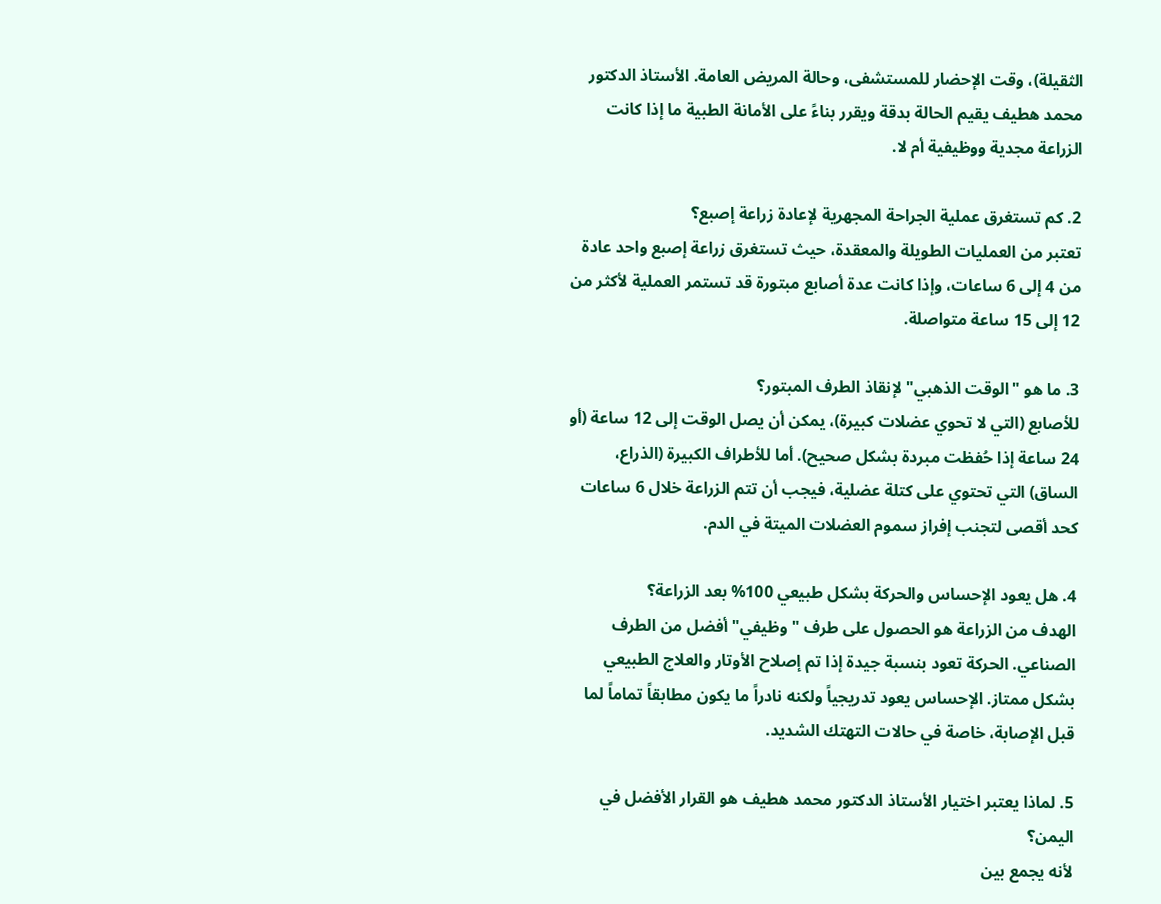الثقيلة)، وقت الإحضار للمستشفى، وحالة المريض العامة. الأستاذ الدكتور محمد هطيف يقيم الحالة بدقة ويقرر بناءً على الأمانة الطبية ما إذا كانت الزراعة مجدية ووظيفية أم لا.

2. كم تستغرق عملية الجراحة المجهرية لإعادة زراعة إصبع؟
تعتبر من العمليات الطويلة والمعقدة، حيث تستغرق زراعة إصبع واحد عادة من 4 إلى 6 ساعات، وإذا كانت عدة أصابع مبتورة قد تستمر العملية لأكثر من 12 إلى 15 ساعة متواصلة.

3. ما هو "الوقت الذهبي" لإنقاذ الطرف المبتور؟
للأصابع (التي لا تحوي عضلات كبيرة)، يمكن أن يصل الوقت إلى 12 ساعة (أو 24 ساعة إذا حُفظت مبردة بشكل صحيح). أما للأطراف الكبيرة (الذراع، الساق) التي تحتوي على كتلة عضلية، فيجب أن تتم الزراعة خلال 6 ساعات كحد أقصى لتجنب إفراز سموم العضلات الميتة في الدم.

4. هل يعود الإحساس والحركة بشكل طبيعي 100% بعد الزراعة؟
الهدف من الزراعة هو الحصول على طرف "وظيفي" أفضل من الطرف الصناعي. الحركة تعود بنسبة جيدة إذا تم إصلاح الأوتار والعلاج الطبيعي بشكل ممتاز. الإحساس يعود تدريجياً ولكنه نادراً ما يكون مطابقاً تماماً لما قبل الإصابة، خاصة في حالات التهتك الشديد.

5. لماذا يعتبر اختيار الأستاذ الدكتور محمد هطيف هو القرار الأفضل في اليمن؟
لأنه يجمع بين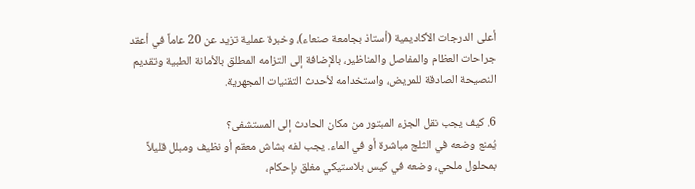أعلى الدرجات الأكاديمية (أستاذ بجامعة صنعاء)، وخبرة عملية تزيد عن 20 عاماً في أعقد جراحات العظام والمفاصل والمناظير، بالإضافة إلى التزامه المطلق بالأمانة الطبية وتقديم النصيحة الصادقة للمريض، واستخدامه لأحدث التقنيات المجهرية.

6. كيف يجب نقل الجزء المبتور من مكان الحادث إلى المستشفى؟
يُمنع وضعه في الثلج مباشرة أو في الماء. يجب لفه بشاش معقم أو نظيف ومبلل قليلاً بمحلول ملحي، وضعه في كيس بلاستيكي مغلق بإحكام،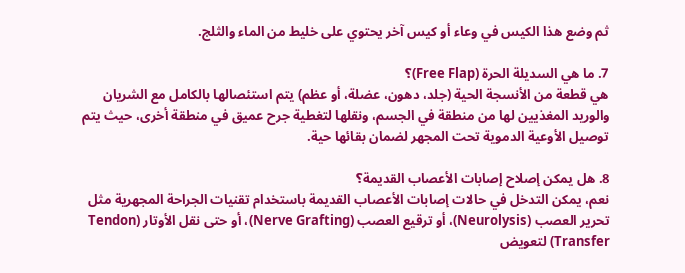ثم وضع هذا الكيس في وعاء أو كيس آخر يحتوي على خليط من الماء والثلج.

7. ما هي السديلة الحرة (Free Flap)؟
هي قطعة من الأنسجة الحية (جلد، دهون، عضلة، أو عظم) يتم استئصالها بالكامل مع الشريان والوريد المغذيين لها من منطقة في الجسم، ونقلها لتغطية جرح عميق في منطقة أخرى، حيث يتم توصيل الأوعية الدموية تحت المجهر لضمان بقائها حية.

8. هل يمكن إصلاح إصابات الأعصاب القديمة؟
نعم، يمكن التدخل في حالات إصابات الأعصاب القديمة باستخدام تقنيات الجراحة المجهرية مثل تحرير العصب (Neurolysis)، أو ترقيع العصب (Nerve Grafting)، أو حتى نقل الأوتار (Tendon Transfer) لتعويض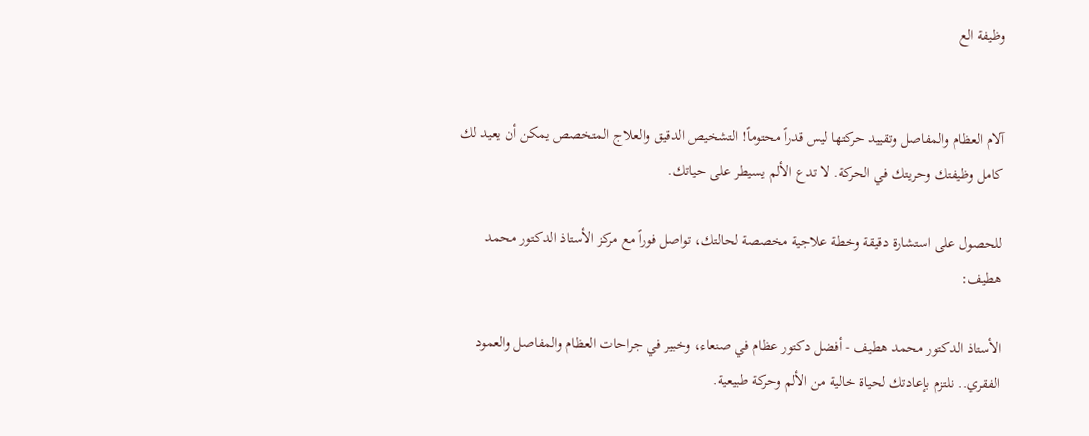وظيفة الع


آلام العظام والمفاصل وتقييد حركتها ليس قدراً محتوماً! التشخيص الدقيق والعلاج المتخصص يمكن أن يعيد لك كامل وظيفتك وحريتك في الحركة. لا تدع الألم يسيطر على حياتك.

للحصول على استشارة دقيقة وخطة علاجية مخصصة لحالتك، تواصل فوراً مع مركز الأستاذ الدكتور محمد هطيف:

الأستاذ الدكتور محمد هطيف - أفضل دكتور عظام في صنعاء، وخبير في جراحات العظام والمفاصل والعمود الفقري.. نلتزم بإعادتك لحياة خالية من الألم وحركة طبيعية.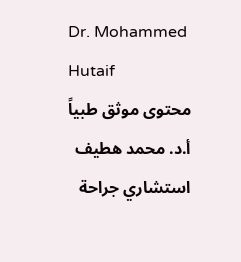Dr. Mohammed Hutaif
محتوى موثق طبياً
أ.د. محمد هطيف
استشاري جراحة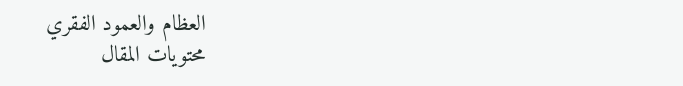العظام والعمود الفقري
محتويات المقال